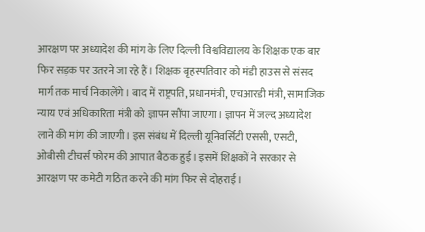आरक्षण पर अध्यादेश की मांग के लिए दिल्ली विश्वविद्यालय के शिक्षक एक बार फिर सड़क पर उतरने जा रहे हैं। शिक्षक बृहस्पतिवार को मंडी हाउस से संसद मार्ग तक मार्च निकालेंगे। बाद में राष्ट्रपति, प्रधानमंत्री, एचआरडी मंत्री, सामाजिक न्याय एवं अधिकारिता मंत्री को ज्ञापन सौंपा जाएगा। ज्ञापन में जल्द अध्यादेश लाने की मांग की जाएगी। इस संबंध में दिल्ली यूनिवर्सिटी एससी, एसटी, ओबीसी टीचर्स फोरम की आपात बैठक हुई। इसमें शिक्षकों ने सरकार से आरक्षण पर कमेटी गठित करने की मांग फिर से दोहराई।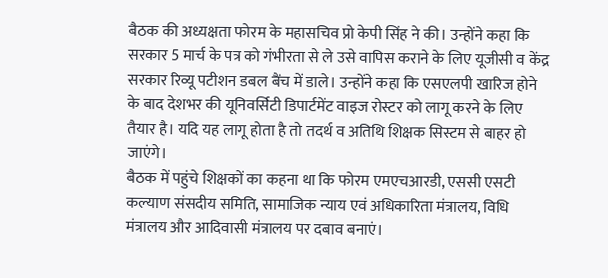बैठक की अध्यक्षता फोरम के महासचिव प्रो केपी सिंह ने की। उन्होंने कहा कि सरकार 5 मार्च के पत्र को गंभीरता से ले उसे वापिस कराने के लिए यूजीसी व केंद्र सरकार रिव्यू पटीशन डबल बैंच में डाले। उन्होंने कहा कि एसएलपी खारिज होने के बाद देशभर की यूनिवर्सिटी डिपार्टमेंट वाइज रोस्टर को लागू करने के लिए तैयार है। यदि यह लागू होता है तो तदर्थ व अतिथि शिक्षक सिस्टम से बाहर हो जाएंगे।
बैठक में पहुंचे शिक्षकों का कहना था कि फोरम एमएचआरडी, एससी एसटी कल्याण संसदीय समिति, सामाजिक न्याय एवं अधिकारिता मंत्रालय, विधि मंत्रालय और आदिवासी मंत्रालय पर दबाव बनाएं।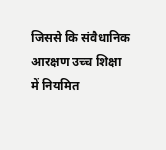जिससे कि संवैधानिक आरक्षण उच्च शिक्षा में नियमित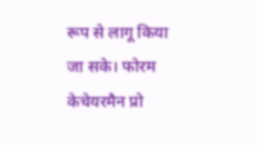रूप से लागू किया जा सके। फोरम केचेयरमैन प्रो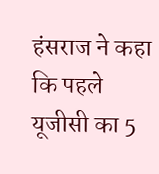हंसराज ने कहा कि पहले यूजीसी का 5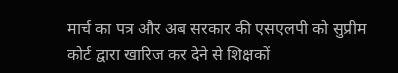मार्च का पत्र और अब सरकार की एसएलपी को सुप्रीम कोर्ट द्वारा खारिज कर देने से शिक्षकों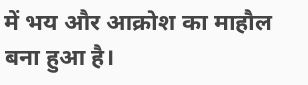में भय और आक्रोश का माहौल बना हुआ है।